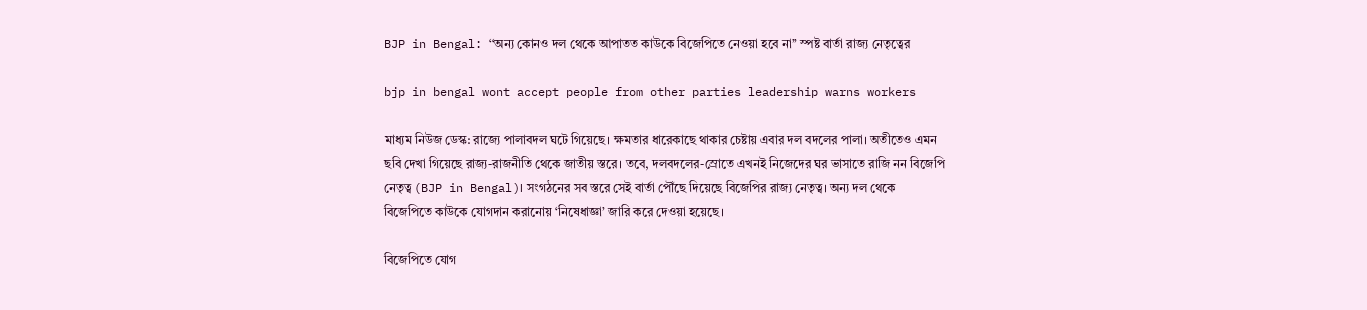BJP in Bengal: ‘‘অন্য কোনও দল থেকে আপাতত কাউকে বিজেপিতে নেওয়া হবে না’’ স্পষ্ট বার্তা রাজ্য নেতৃত্বের

bjp in bengal wont accept people from other parties leadership warns workers

মাধ্যম নিউজ ডেস্ক: রাজ্যে পালাবদল ঘটে গিয়েছে। ক্ষমতার ধারেকাছে থাকার চেষ্টায় এবার দল বদলের পালা। অতীতেও এমন ছবি দেখা গিয়েছে রাজ্য-রাজনীতি থেকে জাতীয় স্তরে। তবে, দলবদলের-স্রোতে এখনই নিজেদের ঘর ভাসাতে রাজি নন বিজেপি নেতৃত্ব (BJP in Bengal)। সংগঠনের সব স্তরে সেই বার্তা পৌঁছে দিয়েছে বিজেপির রাজ্য নেতৃত্ব। অন্য দল থেকে বিজেপিতে কাউকে যোগদান করানোয় ‘নিষেধাজ্ঞা’ জারি করে দেওয়া হয়েছে।

বিজেপিতে যোগ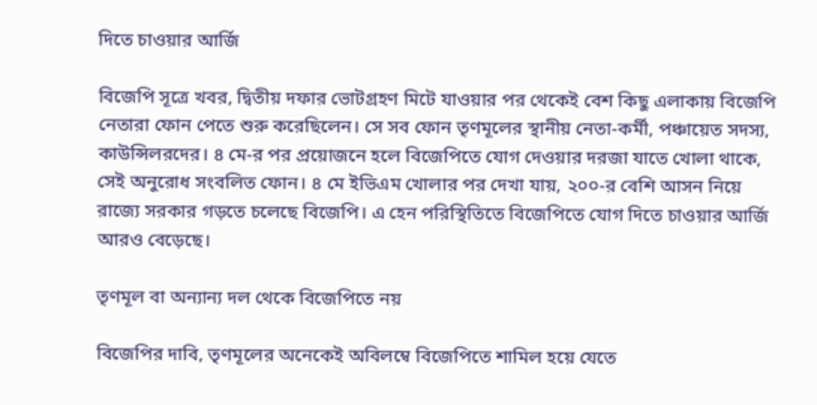দিতে চাওয়ার আর্জি

বিজেপি সূত্রে খবর, দ্বিতীয় দফার ভোটগ্রহণ মিটে যাওয়ার পর থেকেই বেশ কিছু এলাকায় বিজেপি নেতারা ফোন পেতে শুরু করেছিলেন। সে সব ফোন তৃণমূলের স্থানীয় নেতা-কর্মী, পঞ্চায়েত সদস্য, কাউন্সিলরদের। ৪ মে-র পর প্রয়োজনে হলে বিজেপিতে যোগ দেওয়ার দরজা যাতে খোলা থাকে, সেই অনুরোধ সংবলিত ফোন। ৪ মে ইভিএম খোলার পর দেখা যায়, ২০০-র বেশি আসন নিয়ে রাজ্যে সরকার গড়তে চলেছে বিজেপি। এ হেন পরিস্থিতিতে বিজেপিতে যোগ দিতে চাওয়ার আর্জি আরও বেড়েছে।

তৃণমূল বা অন্যান্য দল থেকে বিজেপিতে নয়

বিজেপির দাবি, তৃণমূলের অনেকেই অবিলম্বে বিজেপিতে শামিল হয়ে যেতে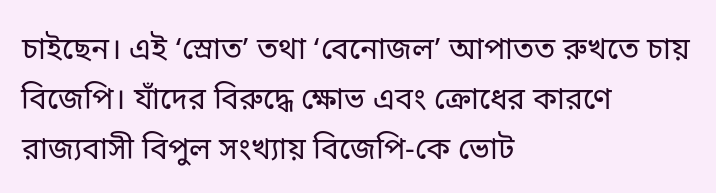চাইছেন। এই ‘স্রোত’ তথা ‘বেনোজল’ আপাতত রুখতে চায় বিজেপি। যাঁদের বিরুদ্ধে ক্ষোভ এবং ক্রোধের কারণে রাজ্যবাসী বিপুল সংখ্যায় বিজেপি-কে ভোট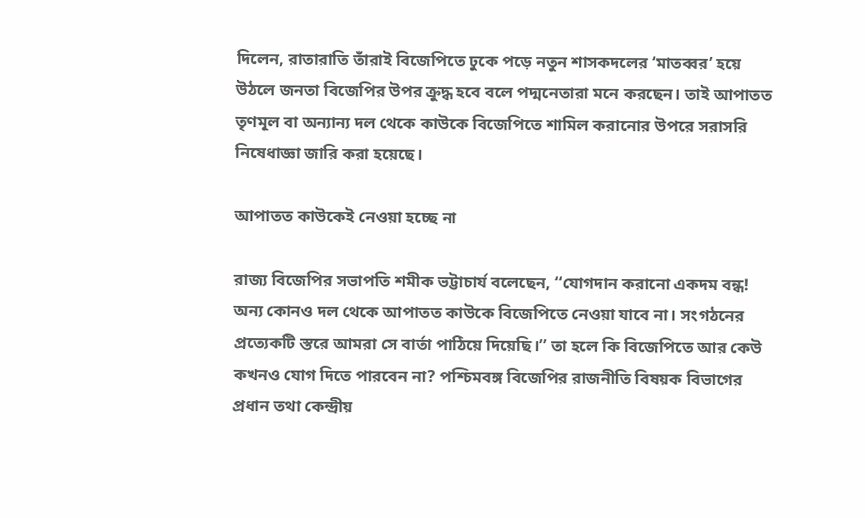দিলেন, রাতারাতি তাঁরাই বিজেপিতে ঢুকে পড়ে নতুন শাসকদলের ‘মাতব্বর’ হয়ে উঠলে জনতা বিজেপির উপর ক্রুদ্ধ হবে বলে পদ্মনেতারা মনে করছেন। তাই আপাতত তৃণমূল বা অন্যান্য দল থেকে কাউকে বিজেপিতে শামিল করানোর উপরে সরাসরি নিষেধাজ্ঞা জারি করা হয়েছে।

আপাতত কাউকেই নেওয়া হচ্ছে না

রাজ্য বিজেপির সভাপতি শমীক ভট্টাচার্য বলেছেন, ‘‘যোগদান করানো একদম বন্ধ! অন্য কোনও দল থেকে আপাতত কাউকে বিজেপিতে নেওয়া যাবে না। সংগঠনের প্রত্যেকটি স্তরে আমরা সে বার্তা পাঠিয়ে দিয়েছি।’’ তা হলে কি বিজেপিতে আর কেউ কখনও যোগ দিতে পারবেন না? পশ্চিমবঙ্গ বিজেপির রাজনীতি বিষয়ক বিভাগের প্রধান তথা কেন্দ্রীয়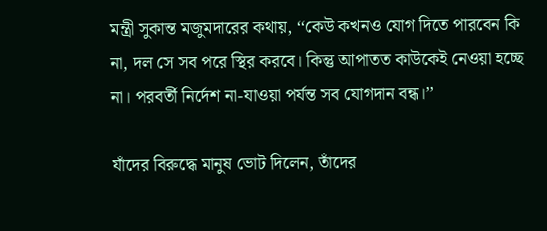মন্ত্রী সুকান্ত মজুমদারের কথায়, ‘‘কেউ কখনও যোগ দিতে পারবেন কি না, দল সে সব পরে স্থির করবে। কিন্তু আপাতত কাউকেই নেওয়া হচ্ছে না। পরবর্তী নির্দেশ না-যাওয়া পর্যন্ত সব যোগদান বন্ধ।’’

যাঁদের বিরুদ্ধে মানুষ ভোট দিলেন, তাঁদের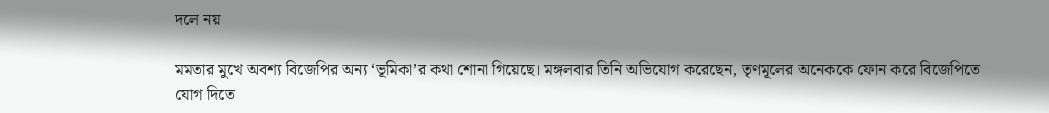দলে নয়

মমতার মুখে অবশ্য বিজেপির অন্য ‘ভূমিকা’র কথা শোনা গিয়েছে। মঙ্গলবার তিনি অভিযোগ করেছেন, তৃণমূলের অনেককে ফোন করে বিজেপিতে যোগ দিতে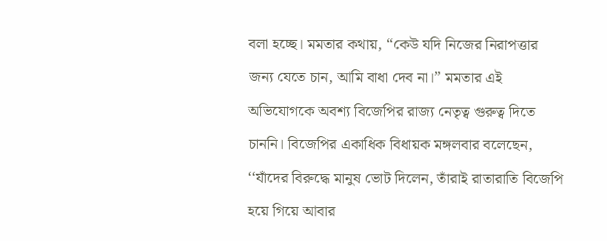বলা হচ্ছে। মমতার কথায়, ‘‘কেউ যদি নিজের নিরাপত্তার জন্য যেতে চান, আমি বাধা দেব না।’’ মমতার এই অভিযোগকে অবশ্য বিজেপির রাজ্য নেতৃত্ব গুরুত্ব দিতে চাননি। বিজেপির একাধিক বিধায়ক মঙ্গলবার বলেছেন, ‘‘যাঁদের বিরুদ্ধে মানুষ ভোট দিলেন, তাঁরাই রাতারাতি বিজেপি হয়ে গিয়ে আবার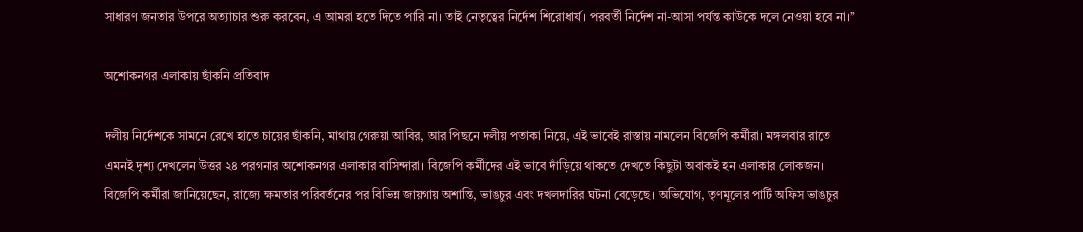সাধারণ জনতার উপরে অত্যাচার শুরু করবেন, এ আমরা হতে দিতে পারি না। তাই নেতৃত্বের নির্দেশ শিরোধার্য। পরবর্তী নির্দেশ না-আসা পর্যন্ত কাউকে দলে নেওয়া হবে না।’’

অশোকনগর এলাকায় ছাঁকনি প্রতিবাদ

দলীয় নির্দেশকে সামনে রেখে হাতে চায়ের ছাঁকনি, মাথায় গেরুয়া আবির, আর পিছনে দলীয় পতাকা নিয়ে, এই ভাবেই রাস্তায় নামলেন বিজেপি কর্মীরা। মঙ্গলবার রাতে এমনই দৃশ্য দেখলেন উত্তর ২৪ পরগনার অশোকনগর এলাকার বাসিন্দারা। বিজেপি কর্মীদের এই ভাবে দাঁড়িয়ে থাকতে দেখতে কিছুটা অবাকই হন এলাকার লোকজন। বিজেপি কর্মীরা জানিয়েছেন, রাজ্যে ক্ষমতার পরিবর্তনের পর বিভিন্ন জায়গায় অশান্তি, ভাঙচুর এবং দখলদারির ঘটনা বেড়েছে। অভিযোগ, তৃণমূলের পার্টি অফিস ভাঙচুর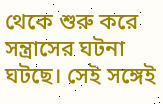থেকে শুরু করে সন্ত্রাসের ঘটনা ঘটছে। সেই সঙ্গেই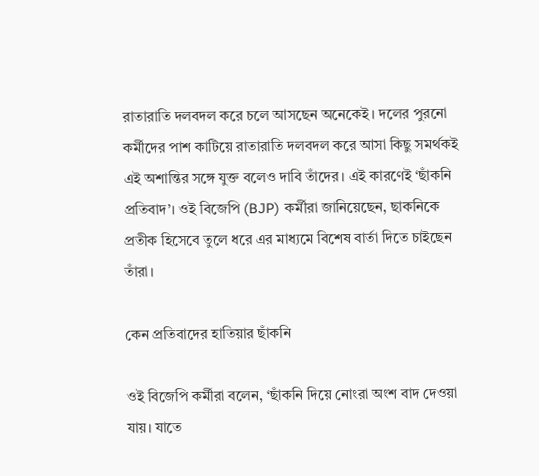রাতারাতি দলবদল করে চলে আসছেন অনেকেই। দলের পুরনো কর্মীদের পাশ কাটিয়ে রাতারাতি দলবদল করে আসা কিছু সমর্থকই এই অশান্তির সঙ্গে যুক্ত বলেও দাবি তাঁদের। এই কারণেই ‘ছাঁকনি প্রতিবাদ’। ওই বিজেপি (BJP) কর্মীরা জানিয়েছেন, ছাকনিকে প্রতীক হিসেবে তুলে ধরে এর মাধ্যমে বিশেষ বার্তা দিতে চাইছেন তাঁরা।

কেন প্রতিবাদের হাতিয়ার ছাঁকনি

ওই বিজেপি কর্মীরা বলেন, ‘ছাঁকনি দিয়ে নোংরা অংশ বাদ দেওয়া যায়। যাতে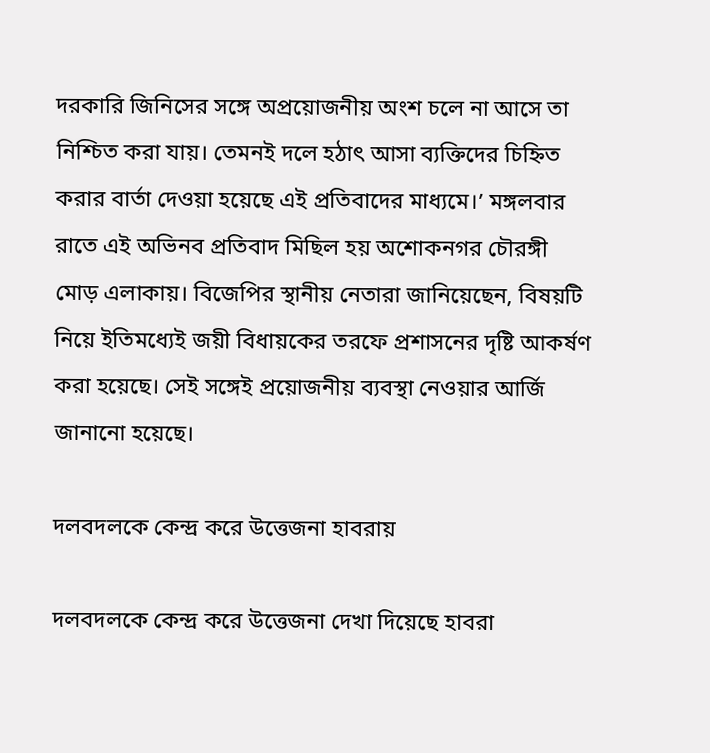দরকারি জিনিসের সঙ্গে অপ্রয়োজনীয় অংশ চলে না আসে তা নিশ্চিত করা যায়। তেমনই দলে হঠাৎ আসা ব্যক্তিদের চিহ্নিত করার বার্তা দেওয়া হয়েছে এই প্রতিবাদের মাধ্যমে।’ মঙ্গলবার রাতে এই অভিনব প্রতিবাদ মিছিল হয় অশোকনগর চৌরঙ্গী মোড় এলাকায়। বিজেপির স্থানীয় নেতারা জানিয়েছেন, বিষয়টি নিয়ে ইতিমধ্যেই জয়ী বিধায়কের তরফে প্রশাসনের দৃষ্টি আকর্ষণ করা হয়েছে। সেই সঙ্গেই প্রয়োজনীয় ব্যবস্থা নেওয়ার আর্জি জানানো হয়েছে।

দলবদলকে কেন্দ্র করে উত্তেজনা হাবরায়

দলবদলকে কেন্দ্র করে উত্তেজনা দেখা দিয়েছে হাবরা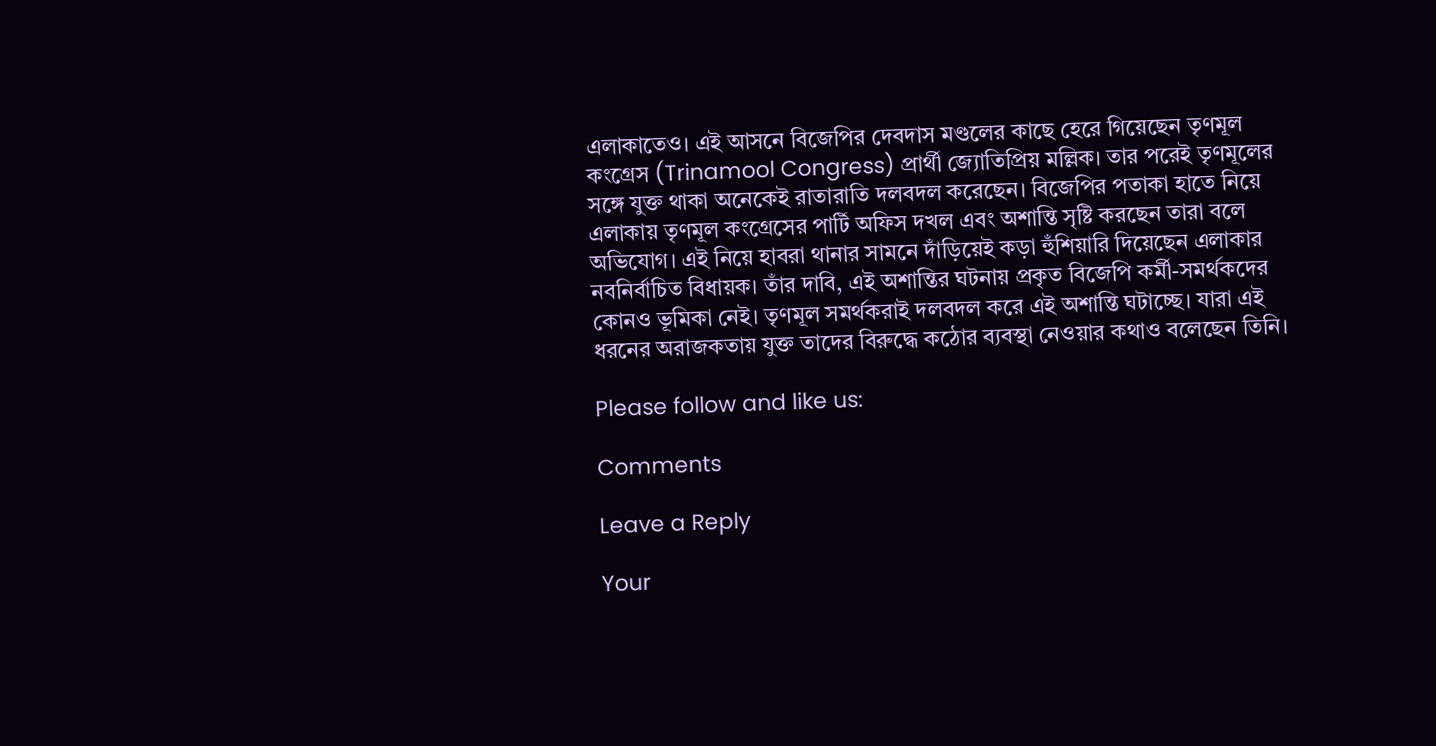এলাকাতেও। এই আসনে বিজেপির দেবদাস মণ্ডলের কাছে হেরে গিয়েছেন তৃণমূল কংগ্রেস (Trinamool Congress) প্রার্থী জ্যোতিপ্রিয় মল্লিক। তার পরেই তৃণমূলের সঙ্গে যুক্ত থাকা অনেকেই রাতারাতি দলবদল করেছেন। বিজেপির পতাকা হাতে নিয়ে এলাকায় তৃণমূল কংগ্রেসের পার্টি অফিস দখল এবং অশান্তি সৃষ্টি করছেন তারা বলে অভিযোগ। এই নিয়ে হাবরা থানার সামনে দাঁড়িয়েই কড়া হুঁশিয়ারি দিয়েছেন এলাকার নবনির্বাচিত বিধায়ক। তাঁর দাবি, এই অশান্তির ঘটনায় প্রকৃত বিজেপি কর্মী-সমর্থকদের কোনও ভূমিকা নেই। তৃণমূল সমর্থকরাই দলবদল করে এই অশান্তি ঘটাচ্ছে। যারা এই ধরনের অরাজকতায় যুক্ত তাদের বিরুদ্ধে কঠোর ব্যবস্থা নেওয়ার কথাও বলেছেন তিনি।

Please follow and like us:

Comments

Leave a Reply

Your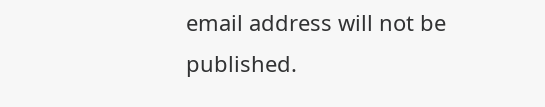email address will not be published.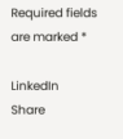Required fields are marked *

LinkedIn
Share